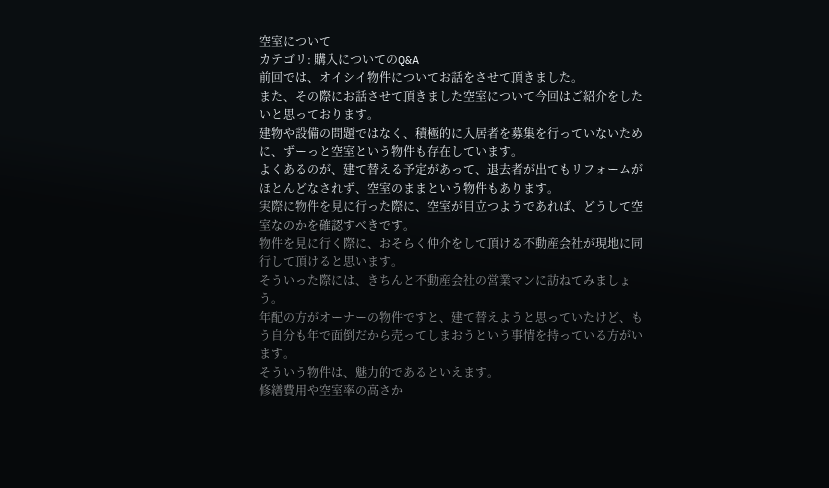空室について
カテゴリ: 購入についてのQ&A
前回では、オイシイ物件についてお話をさせて頂きました。
また、その際にお話させて頂きました空室について今回はご紹介をしたいと思っております。
建物や設備の問題ではなく、積極的に入居者を募集を行っていないために、ずーっと空室という物件も存在しています。
よくあるのが、建て替える予定があって、退去者が出てもリフォームがほとんどなされず、空室のままという物件もあります。
実際に物件を見に行った際に、空室が目立つようであれば、どうして空室なのかを確認すべきです。
物件を見に行く際に、おそらく仲介をして頂ける不動産会社が現地に同行して頂けると思います。
そういった際には、きちんと不動産会社の営業マンに訪ねてみましょう。
年配の方がオーナーの物件ですと、建て替えようと思っていたけど、もう自分も年で面倒だから売ってしまおうという事情を持っている方がいます。
そういう物件は、魅力的であるといえます。
修繕費用や空室率の高さか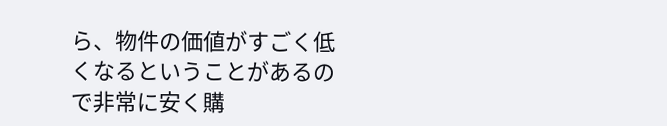ら、物件の価値がすごく低くなるということがあるので非常に安く購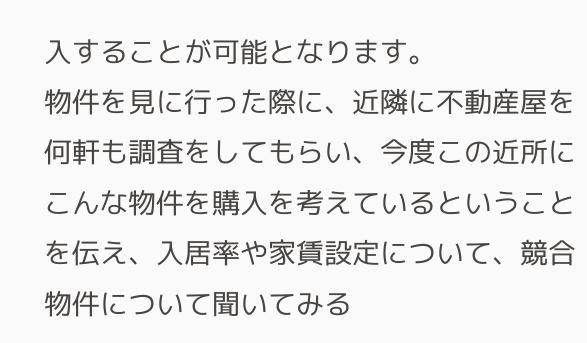入することが可能となります。
物件を見に行った際に、近隣に不動産屋を何軒も調査をしてもらい、今度この近所にこんな物件を購入を考えているということを伝え、入居率や家賃設定について、競合物件について聞いてみる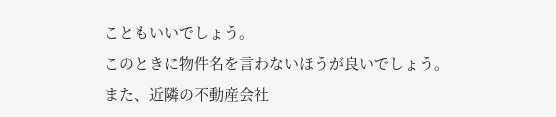こともいいでしょう。
このときに物件名を言わないほうが良いでしょう。
また、近隣の不動産会社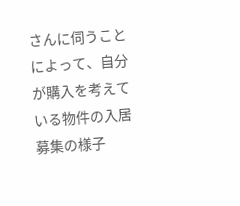さんに伺うことによって、自分が購入を考えている物件の入居募集の様子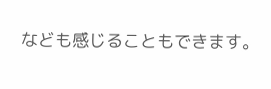なども感じることもできます。